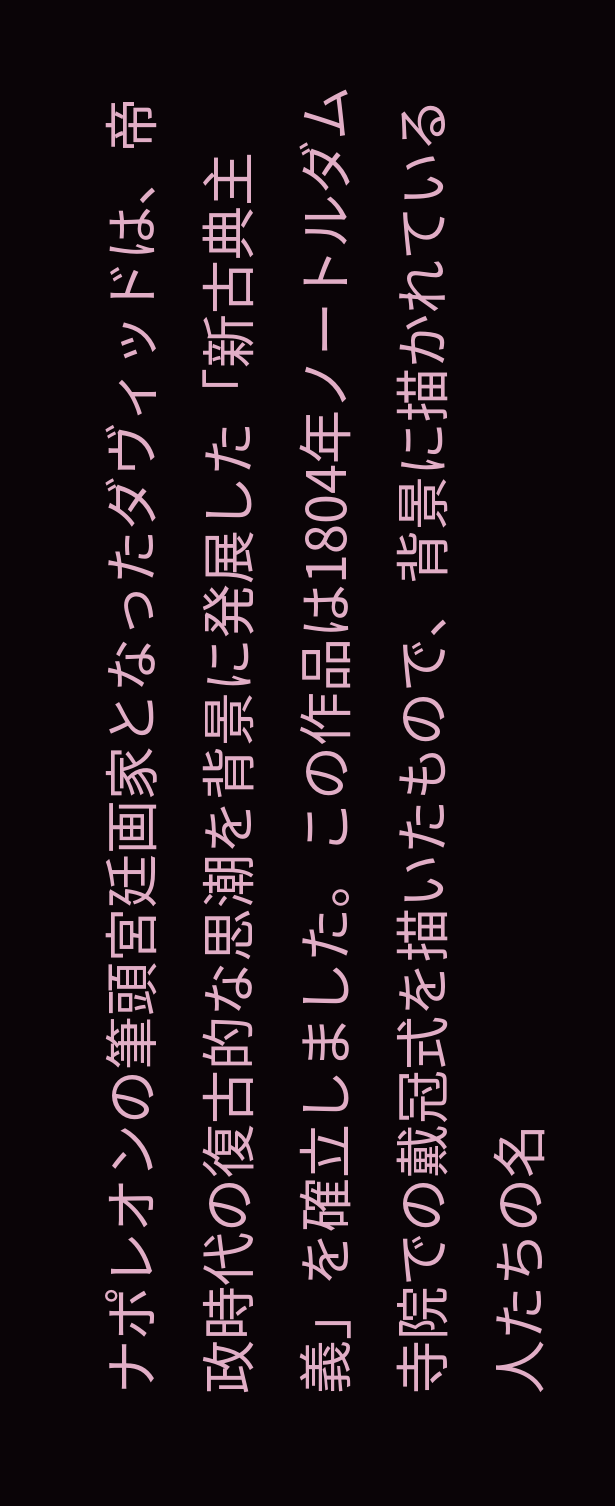ナポレオンの筆頭宮廷画家となったダヴィッドは、帝政時代の復古的な思潮を背景に発展した「新古典主義」を確立しました。この作品は1804年ノートルダム寺院での戴冠式を描いたもので、背景に描かれている人たちの名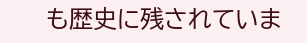も歴史に残されていま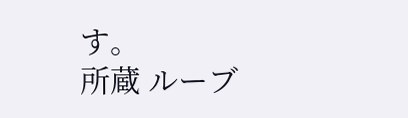す。
所蔵 ルーブ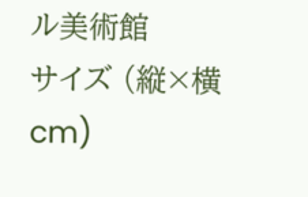ル美術館
サイズ (縦×横cm)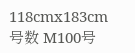118cmx183cm
号数 M100号